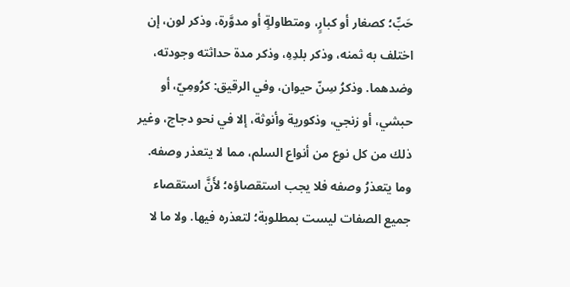حَبِّ؛ كصغار أو كبارٍ، ومتطاولةٍ أو مدوَّرة، وذكر لون، إن اختلف به ثمنه، وذكر بلدِهِ، وذكر مدة حداثته وجودته، وضدهما. وذكرُ سِنّ حيوان، وفي الرقيق: كرُومِيّ، أو حبشي، أو زنجي، وذكورية وأنوثة، إلا في نحو دجاج، وغير ذلك من كل نوع من أنواع السلم، مما لا يتعذر وصفه. وما يتعذرُ وصفه فلا يجب استقصاؤه؛ لأَنَّ استقصاء جميع الصفات ليست بمطلوبة؛ لتعذره فيها. ولا ما لا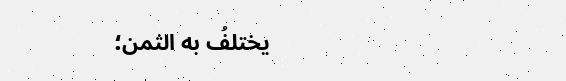يختلفُ به الثمن؛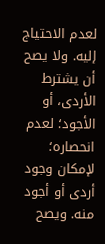لعدم الاحتياج إليه. ولا يصح أن يشترط الأردى، أو الأجود؛ لعدم انحصاره؛ لإمكان وجود أردى أو أجود منه. ويصح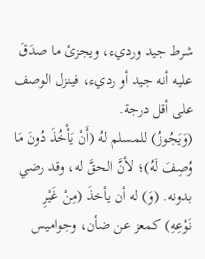شرط جيد ورديء، ويجزئ ما صدَقَ عليه أنه جيد أو رديء، فينزل الوصف على أقل درجة.
(وَيَجُوزُ) للمسلم لهُ (أَنْ يَأْخُذَ دُونَ مَا وُصِفَ لَهُ)؛ لأنَّ الحقَّ له، وقد رضي بدونه. (وَ) له أن يأخذَ (مِنْ غَيْرِ نَوْعِهِ) كمعز عن ضأن، وجواميس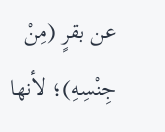عن بقرٍ (مِنْ جِنْسِهِ)؛ لأنها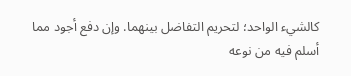كالشيء الواحد؛ لتحريم التفاضل بينهما. وإن دفع أجود مما أسلم فيه من نوعه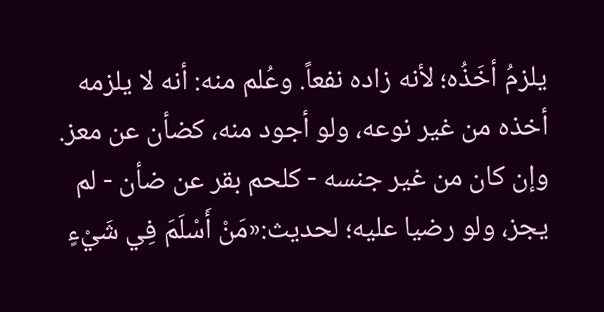يلزمُ أخَذُه؛ لأنه زاده نفعاً. وعُلم منه: أنه لا يلزمه أخذه من غير نوعه، ولو أجود منه، كضأن عن معز. وإن كان من غير جنسه - كلحم بقر عن ضأن - لم يجز، ولو رضيا عليه؛ لحديث:«مَنْ أَسْلَمَ فِي شَيْءٍ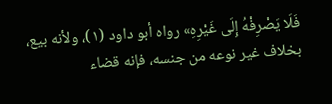فَلَا يَصْرِفْهُ إِلَى غَيْرِهِ» رواه أبو داود (١)، ولأنه بيع، بخلاف غير نوعه من جنسه، فإنه قضاء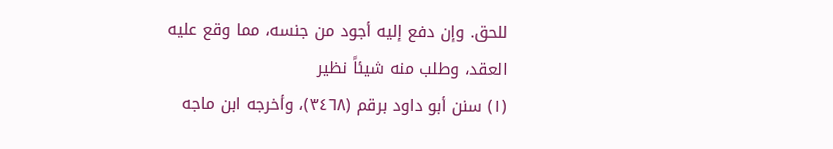للحق. وإن دفع إليه أجود من جنسه، مما وقع عليه العقد، وطلب منه شيئاً نظير
(١) سنن أبو داود برقم (٣٤٦٨)، وأخرجه ابن ماجه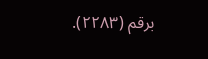برقم (٢٢٨٣).